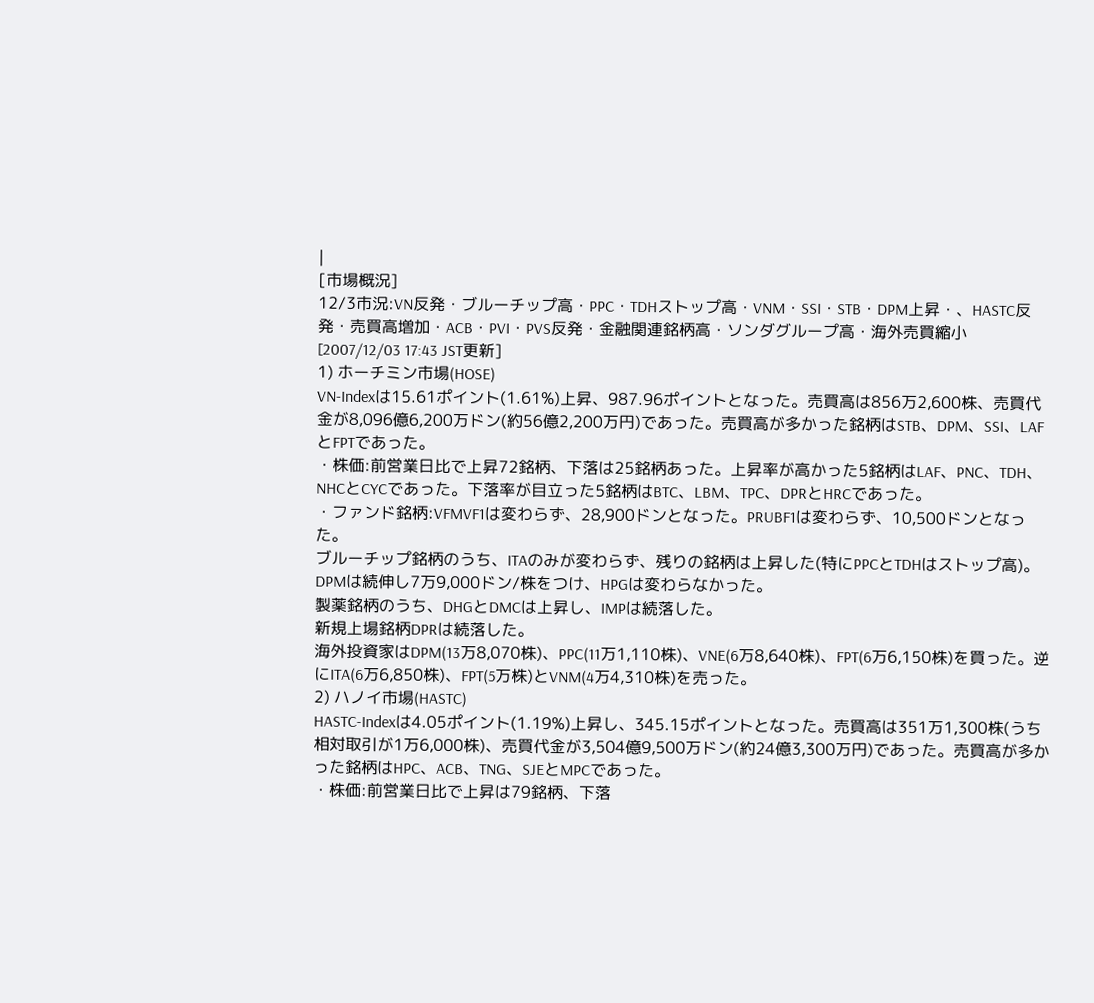|
[市場概況]
12/3市況:VN反発・ブルーチップ高・PPC・TDHストップ高・VNM・SSI・STB・DPM上昇・、HASTC反発・売買高増加・ACB・PVI・PVS反発・金融関連銘柄高・ソンダグループ高・海外売買縮小
[2007/12/03 17:43 JST更新]
1) ホーチミン市場(HOSE)
VN-Indexは15.61ポイント(1.61%)上昇、987.96ポイントとなった。売買高は856万2,600株、売買代金が8,096億6,200万ドン(約56億2,200万円)であった。売買高が多かった銘柄はSTB、DPM、SSI、LAFとFPTであった。
・株価:前営業日比で上昇72銘柄、下落は25銘柄あった。上昇率が高かった5銘柄はLAF、PNC、TDH、NHCとCYCであった。下落率が目立った5銘柄はBTC、LBM、TPC、DPRとHRCであった。
・ファンド銘柄:VFMVF1は変わらず、28,900ドンとなった。PRUBF1は変わらず、10,500ドンとなった。
ブルーチップ銘柄のうち、ITAのみが変わらず、残りの銘柄は上昇した(特にPPCとTDHはストップ高)。
DPMは続伸し7万9,000ドン/株をつけ、HPGは変わらなかった。
製薬銘柄のうち、DHGとDMCは上昇し、IMPは続落した。
新規上場銘柄DPRは続落した。
海外投資家はDPM(13万8,070株)、PPC(11万1,110株)、VNE(6万8,640株)、FPT(6万6,150株)を買った。逆にITA(6万6,850株)、FPT(5万株)とVNM(4万4,310株)を売った。
2) ハノイ市場(HASTC)
HASTC-Indexは4.05ポイント(1.19%)上昇し、345.15ポイントとなった。売買高は351万1,300株(うち相対取引が1万6,000株)、売買代金が3,504億9,500万ドン(約24億3,300万円)であった。売買高が多かった銘柄はHPC、ACB、TNG、SJEとMPCであった。
・株価:前営業日比で上昇は79銘柄、下落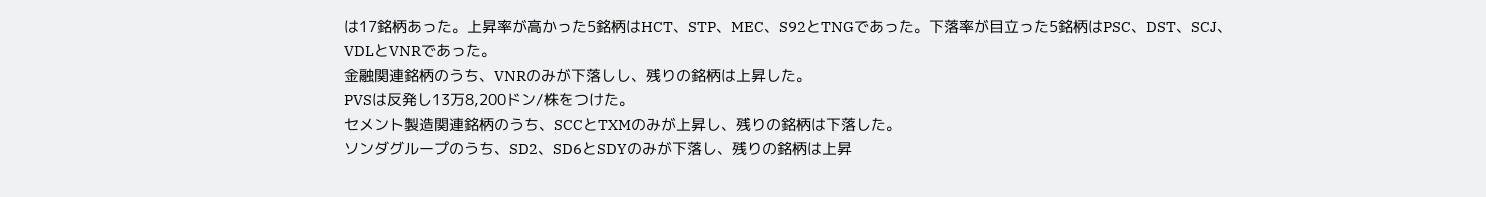は17銘柄あった。上昇率が高かった5銘柄はHCT、STP、MEC、S92とTNGであった。下落率が目立った5銘柄はPSC、DST、SCJ、VDLとVNRであった。
金融関連銘柄のうち、VNRのみが下落しし、残りの銘柄は上昇した。
PVSは反発し13万8,200ドン/株をつけた。
セメント製造関連銘柄のうち、SCCとTXMのみが上昇し、残りの銘柄は下落した。
ソンダグループのうち、SD2、SD6とSDYのみが下落し、残りの銘柄は上昇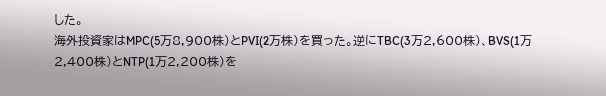した。
海外投資家はMPC(5万8,900株)とPVI(2万株)を買った。逆にTBC(3万2,600株)、BVS(1万2,400株)とNTP(1万2,200株)を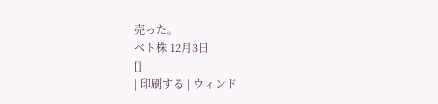売った。
ベト株 12月3日
[]
| 印刷する | ウィンド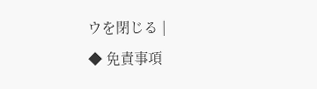ウを閉じる |
◆ 免責事項